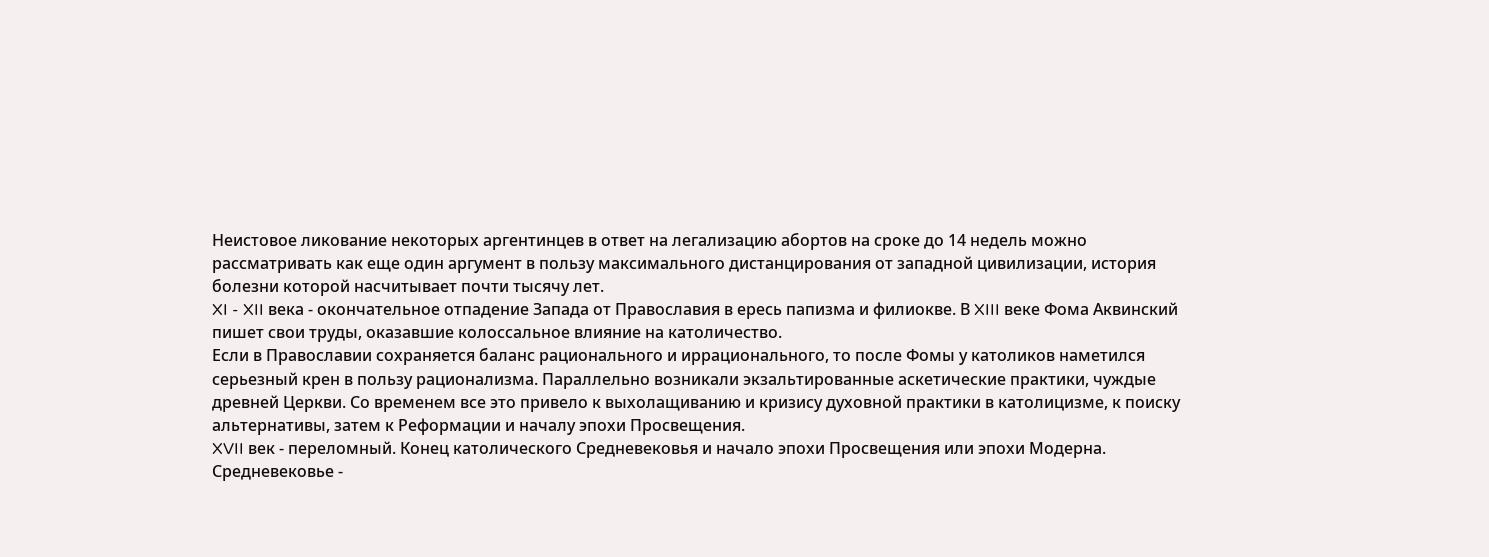Неистовое ликование некоторых аргентинцев в ответ на легализацию абортов на сроке до 14 недель можно рассматривать как еще один аргумент в пользу максимального дистанцирования от западной цивилизации, история болезни которой насчитывает почти тысячу лет.
XI - XII века - окончательное отпадение Запада от Православия в ересь папизма и филиокве. В XIII веке Фома Аквинский пишет свои труды, оказавшие колоссальное влияние на католичество.
Если в Православии сохраняется баланс рационального и иррационального, то после Фомы у католиков наметился серьезный крен в пользу рационализма. Параллельно возникали экзальтированные аскетические практики, чуждые древней Церкви. Со временем все это привело к выхолащиванию и кризису духовной практики в католицизме, к поиску альтернативы, затем к Реформации и началу эпохи Просвещения.
XVII век - переломный. Конец католического Средневековья и начало эпохи Просвещения или эпохи Модерна.
Средневековье -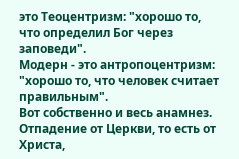это Теоцентризм: "хорошо то, что определил Бог через заповеди".
Модерн - это антропоцентризм: "хорошо то, что человек считает правильным".
Вот собственно и весь анамнез. Отпадение от Церкви, то есть от Христа,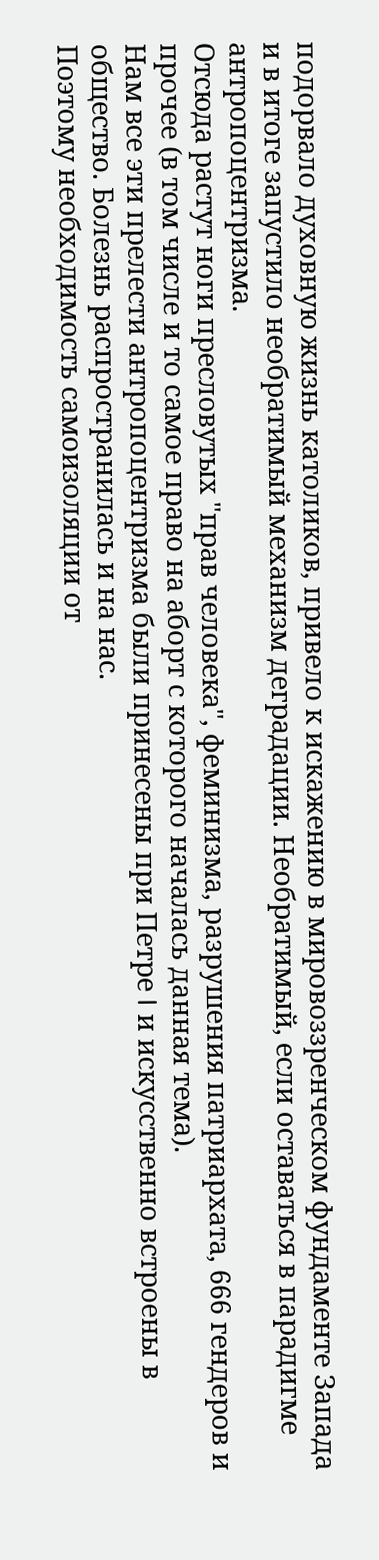подорвало духовную жизнь католиков, привело к искажению в мировоззренческом фундаменте Запада и в итоге запустило необратимый механизм деградации. Необратимый, если оставаться в парадигме антропоцентризма.
Отсюда растут ноги пресловутых "прав человека", феминизма, разрушения патриархата, 666 гендеров и прочее (в том числе и то самое право на аборт с которого началась данная тема).
Нам все эти прелести антропоцентризма были принесены при Петре I и искусственно встроены в общество. Болезнь распространилась и на нас.
Поэтому необходимость самоизоляции от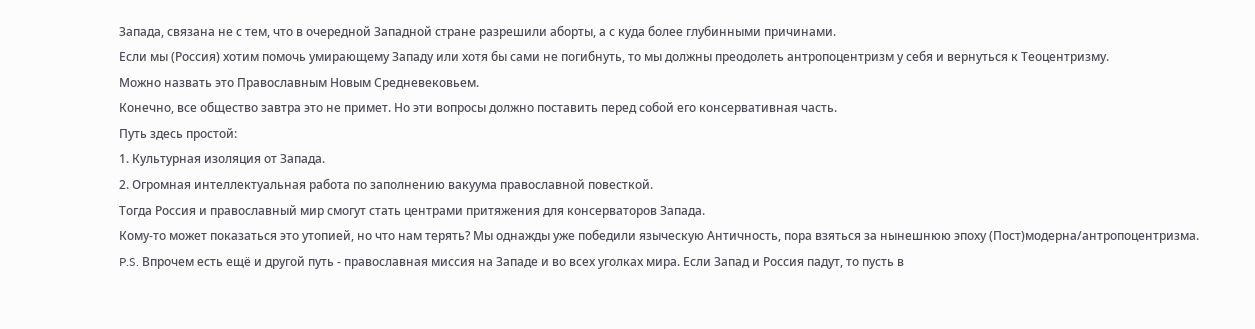Запада, связана не с тем, что в очередной Западной стране разрешили аборты, а с куда более глубинными причинами.
Если мы (Россия) хотим помочь умирающему Западу или хотя бы сами не погибнуть, то мы должны преодолеть антропоцентризм у себя и вернуться к Теоцентризму.
Можно назвать это Православным Новым Средневековьем.
Конечно, все общество завтра это не примет. Но эти вопросы должно поставить перед собой его консервативная часть.
Путь здесь простой:
1. Культурная изоляция от Запада.
2. Огромная интеллектуальная работа по заполнению вакуума православной повесткой.
Тогда Россия и православный мир смогут стать центрами притяжения для консерваторов Запада.
Кому-то может показаться это утопией, но что нам терять? Мы однажды уже победили языческую Античность, пора взяться за нынешнюю эпоху (Пост)модерна/антропоцентризма.
P.S. Впрочем есть ещё и другой путь - православная миссия на Западе и во всех уголках мира. Если Запад и Россия падут, то пусть в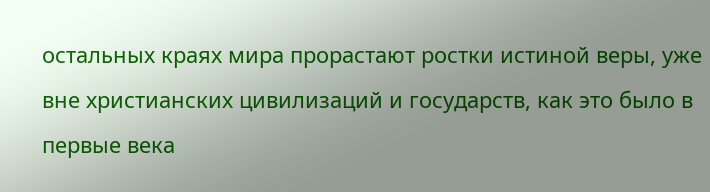остальных краях мира прорастают ростки истиной веры, уже вне христианских цивилизаций и государств, как это было в первые века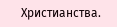Христианства.